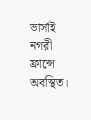ভার্সাই নগরী ফ্রান্সে অবস্থিত।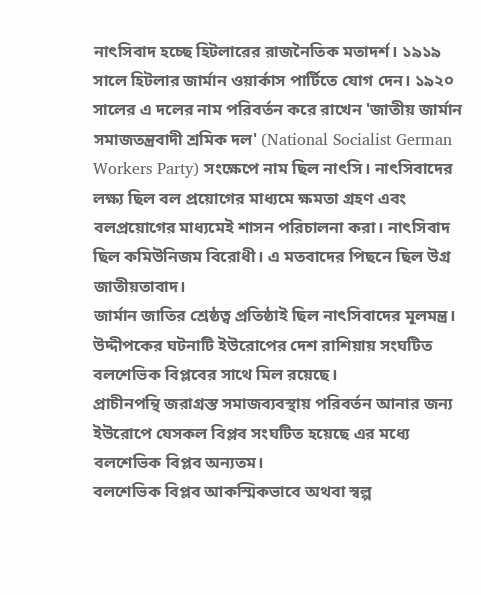নাৎসিবাদ হচ্ছে হিটলারের রাজনৈতিক মতাদর্শ। ১৯১৯ সালে হিটলার জার্মান ওয়ার্কাস পার্টিতে যোগ দেন। ১৯২০ সালের এ দলের নাম পরিবর্তন করে রাখেন 'জাতীয় জার্মান সমাজতন্ত্রবাদী শ্রমিক দল' (National Socialist German Workers Party) সংক্ষেপে নাম ছিল নাৎসি। নাৎসিবাদের লক্ষ্য ছিল বল প্রয়োগের মাধ্যমে ক্ষমতা গ্রহণ এবং বলপ্রয়োগের মাধ্যমেই শাসন পরিচালনা করা। নাৎসিবাদ ছিল কমিউনিজম বিরোধী। এ মতবাদের পিছনে ছিল উগ্র জাতীয়তাবাদ।
জার্মান জাতির শ্রেষ্ঠত্ব প্রতিষ্ঠাই ছিল নাৎসিবাদের মূলমন্ত্র।
উদ্দীপকের ঘটনাটি ইউরোপের দেশ রাশিয়ায় সংঘটিত বলশেভিক বিপ্লবের সাথে মিল রয়েছে।
প্রাচীনপন্থি জরাগ্রস্ত সমাজব্যবস্থায় পরিবর্তন আনার জন্য ইউরোপে যেসকল বিপ্লব সংঘটিত হয়েছে এর মধ্যে বলশেভিক বিপ্লব অন্যতম।
বলশেভিক বিপ্লব আকস্মিকভাবে অথবা স্বল্প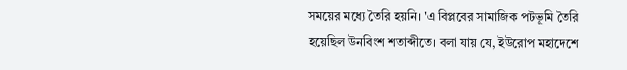সময়ের মধ্যে তৈরি হয়নি। 'এ বিপ্লবের সামাজিক পটভূমি তৈরি হয়েছিল উনবিংশ শতাব্দীতে। বলা যায় যে, ইউরোপ মহাদেশে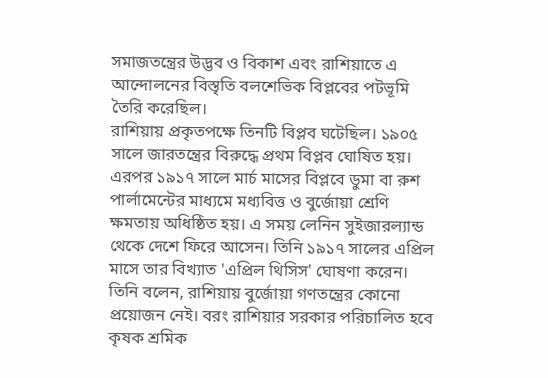সমাজতন্ত্রের উদ্ভব ও বিকাশ এবং রাশিয়াতে এ আন্দোলনের বিস্তৃতি বলশেভিক বিপ্লবের পটভূমি তৈরি করেছিল।
রাশিয়ায় প্রকৃতপক্ষে তিনটি বিপ্লব ঘটেছিল। ১৯০৫ সালে জারতন্ত্রের বিরুদ্ধে প্রথম বিপ্লব ঘোষিত হয়। এরপর ১৯১৭ সালে মার্চ মাসের বিপ্লবে ডুমা বা রুশ পার্লামেন্টের মাধ্যমে মধ্যবিত্ত ও বুর্জোয়া শ্রেণি ক্ষমতায় অধিষ্ঠিত হয়। এ সময় লেনিন সুইজারল্যান্ড থেকে দেশে ফিরে আসেন। তিনি ১৯১৭ সালের এপ্রিল মাসে তার বিখ্যাত 'এপ্রিল থিসিস' ঘোষণা করেন। তিনি বলেন, রাশিয়ায় বুর্জোয়া গণতন্ত্রের কোনো প্রয়োজন নেই। বরং রাশিয়ার সরকার পরিচালিত হবে কৃষক শ্রমিক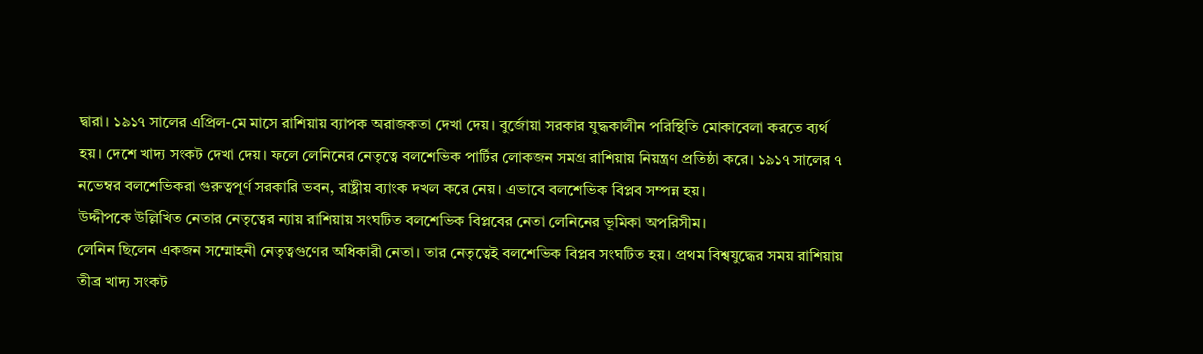দ্বারা। ১৯১৭ সালের এপ্রিল-মে মাসে রাশিয়ায় ব্যাপক অরাজকতা দেখা দেয়। বুর্জোয়া সরকার যুদ্ধকালীন পরিস্থিতি মোকাবেলা করতে ব্যর্থ হয়। দেশে খাদ্য সংকট দেখা দেয়। ফলে লেনিনের নেতৃত্বে বলশেভিক পার্টির লোকজন সমগ্র রাশিয়ায় নিয়ন্ত্রণ প্রতিষ্ঠা করে। ১৯১৭ সালের ৭ নভেম্বর বলশেভিকরা গুরুত্বপূর্ণ সরকারি ভবন, রাষ্ট্রীয় ব্যাংক দখল করে নেয়। এভাবে বলশেভিক বিপ্লব সম্পন্ন হয়।
উদ্দীপকে উল্লিখিত নেতার নেতৃত্বের ন্যায় রাশিয়ায় সংঘটিত বলশেভিক বিপ্লবের নেতা লেনিনের ভূমিকা অপরিসীম।
লেনিন ছিলেন একজন সম্মোহনী নেতৃত্বগুণের অধিকারী নেতা। তার নেতৃত্বেই বলশেভিক বিপ্লব সংঘটিত হয়। প্রথম বিশ্বযুদ্ধের সময় রাশিয়ায় তীব্র খাদ্য সংকট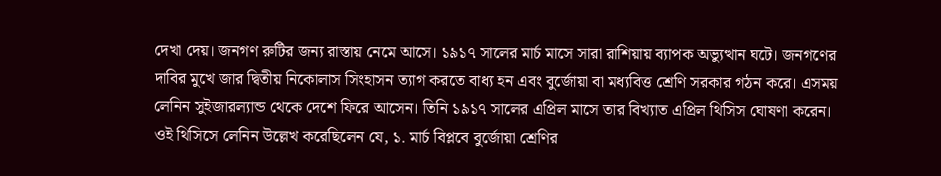দেখা দেয়। জনগণ রুটির জন্য রাস্তায় নেমে আসে। ১৯১৭ সালের মার্চ মাসে সারা রাশিয়ায় ব্যাপক অভ্যুত্থান ঘটে। জনগণের দাবির মুখে জার দ্বিতীয় নিকোলাস সিংহাসন ত্যাগ করতে বাধ্য হন এবং বুর্জোয়া বা মধ্যবিত্ত শ্রেণি সরকার গঠন করে। এসময় লেনিন সুইজারল্যান্ড থেকে দেশে ফিরে আসেন। তিনি ১৯১৭ সালের এপ্রিল মাসে তার বিখ্যাত এপ্রিল থিসিস ঘোষণা করেন। ওই থিসিসে লেনিন উল্লেখ করেছিলেন যে, ১. মার্চ বিপ্লবে বুর্জোয়া শ্রেণির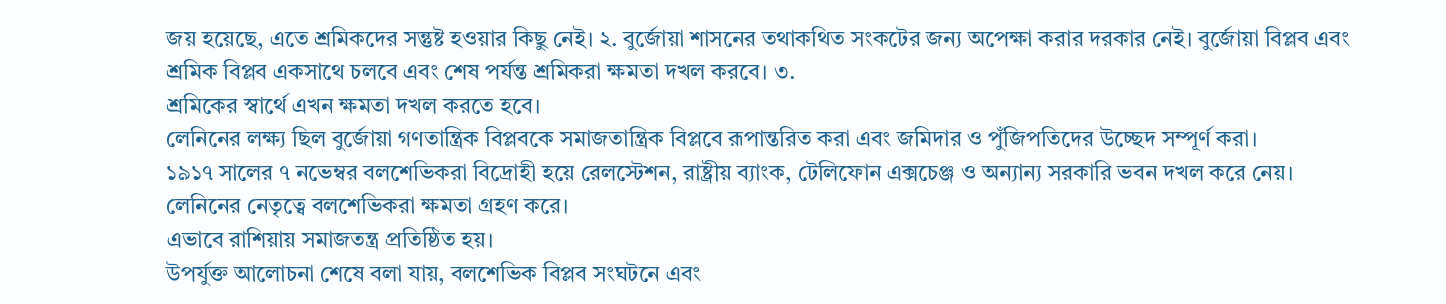জয় হয়েছে, এতে শ্রমিকদের সন্তুষ্ট হওয়ার কিছু নেই। ২. বুর্জোয়া শাসনের তথাকথিত সংকটের জন্য অপেক্ষা করার দরকার নেই। বুর্জোয়া বিপ্লব এবং শ্রমিক বিপ্লব একসাথে চলবে এবং শেষ পর্যন্ত শ্রমিকরা ক্ষমতা দখল করবে। ৩.
শ্রমিকের স্বার্থে এখন ক্ষমতা দখল করতে হবে।
লেনিনের লক্ষ্য ছিল বুর্জোয়া গণতান্ত্রিক বিপ্লবকে সমাজতান্ত্রিক বিপ্লবে রূপান্তরিত করা এবং জমিদার ও পুঁজিপতিদের উচ্ছেদ সম্পূর্ণ করা।
১৯১৭ সালের ৭ নভেম্বর বলশেভিকরা বিদ্রোহী হয়ে রেলস্টেশন, রাষ্ট্রীয় ব্যাংক, টেলিফোন এক্সচেঞ্জ ও অন্যান্য সরকারি ভবন দখল করে নেয়। লেনিনের নেতৃত্বে বলশেভিকরা ক্ষমতা গ্রহণ করে।
এভাবে রাশিয়ায় সমাজতন্ত্র প্রতিষ্ঠিত হয়।
উপর্যুক্ত আলোচনা শেষে বলা যায়, বলশেভিক বিপ্লব সংঘটনে এবং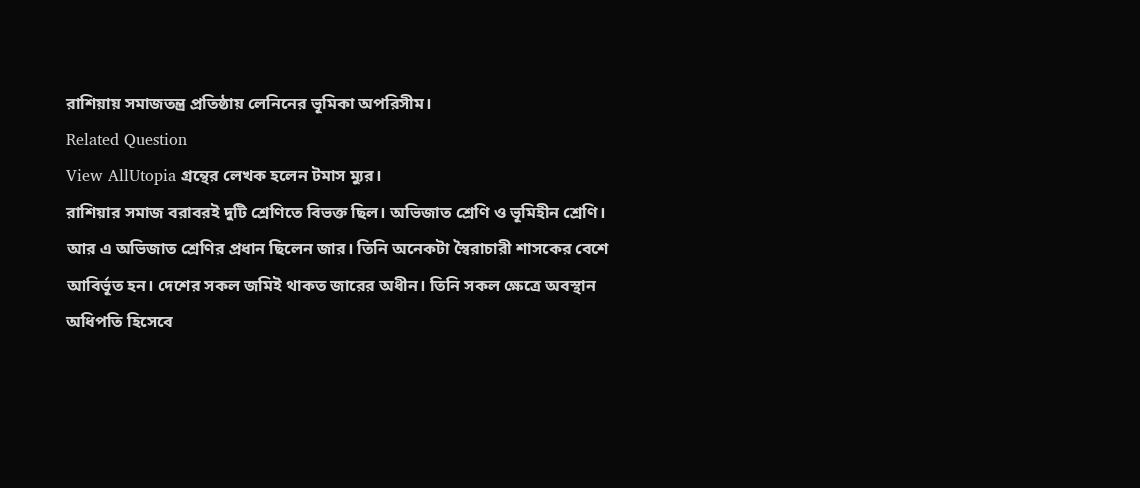রাশিয়ায় সমাজতন্ত্র প্রতিষ্ঠায় লেনিনের ভূমিকা অপরিসীম।
Related Question
View AllUtopia গ্রন্থের লেখক হলেন টমাস ম্যুর।
রাশিয়ার সমাজ বরাবরই দুটি শ্রেণিতে বিভক্ত ছিল। অভিজাত শ্রেণি ও ভূমিহীন শ্রেণি। আর এ অভিজাত শ্রেণির প্রধান ছিলেন জার। তিনি অনেকটা স্বৈরাচারী শাসকের বেশে আবির্ভূত হন। দেশের সকল জমিই থাকত জারের অধীন। তিনি সকল ক্ষেত্রে অবস্থান অধিপতি হিসেবে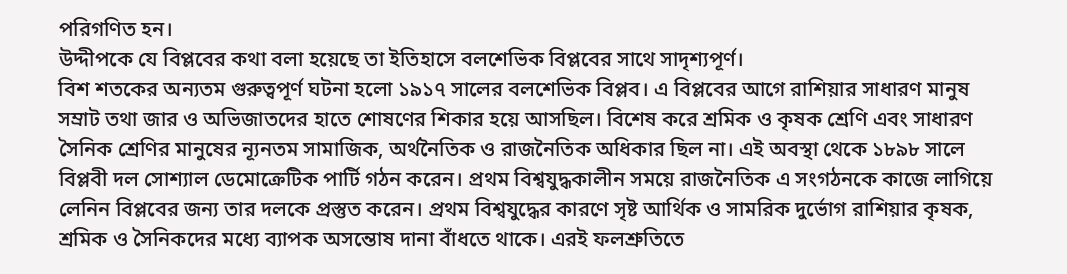পরিগণিত হন।
উদ্দীপকে যে বিপ্লবের কথা বলা হয়েছে তা ইতিহাসে বলশেভিক বিপ্লবের সাথে সাদৃশ্যপূর্ণ।
বিশ শতকের অন্যতম গুরুত্বপূর্ণ ঘটনা হলো ১৯১৭ সালের বলশেভিক বিপ্লব। এ বিপ্লবের আগে রাশিয়ার সাধারণ মানুষ সম্রাট তথা জার ও অভিজাতদের হাতে শোষণের শিকার হয়ে আসছিল। বিশেষ করে শ্রমিক ও কৃষক শ্রেণি এবং সাধারণ সৈনিক শ্রেণির মানুষের ন্যূনতম সামাজিক, অর্থনৈতিক ও রাজনৈতিক অধিকার ছিল না। এই অবস্থা থেকে ১৮৯৮ সালে বিপ্লবী দল সোশ্যাল ডেমোক্রেটিক পার্টি গঠন করেন। প্রথম বিশ্বযুদ্ধকালীন সময়ে রাজনৈতিক এ সংগঠনকে কাজে লাগিয়ে লেনিন বিপ্লবের জন্য তার দলকে প্রস্তুত করেন। প্রথম বিশ্বযুদ্ধের কারণে সৃষ্ট আর্থিক ও সামরিক দুর্ভোগ রাশিয়ার কৃষক, শ্রমিক ও সৈনিকদের মধ্যে ব্যাপক অসন্তোষ দানা বাঁধতে থাকে। এরই ফলশ্রুতিতে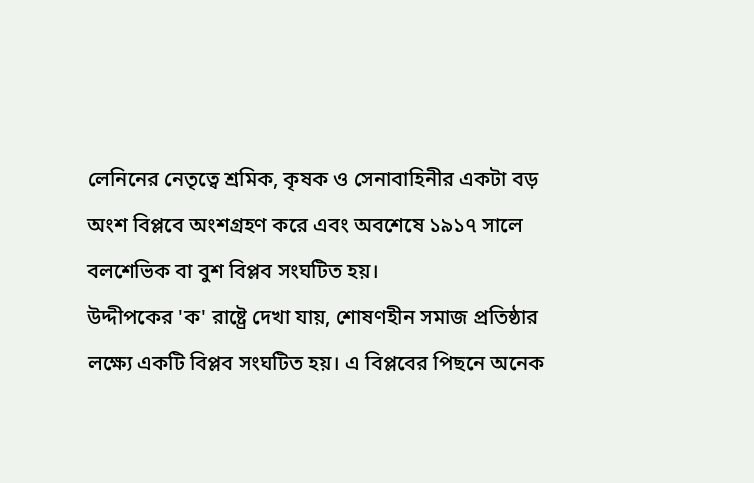লেনিনের নেতৃত্বে শ্রমিক, কৃষক ও সেনাবাহিনীর একটা বড় অংশ বিপ্লবে অংশগ্রহণ করে এবং অবশেষে ১৯১৭ সালে বলশেভিক বা বুশ বিপ্লব সংঘটিত হয়।
উদ্দীপকের 'ক' রাষ্ট্রে দেখা যায়, শোষণহীন সমাজ প্রতিষ্ঠার লক্ষ্যে একটি বিপ্লব সংঘটিত হয়। এ বিপ্লবের পিছনে অনেক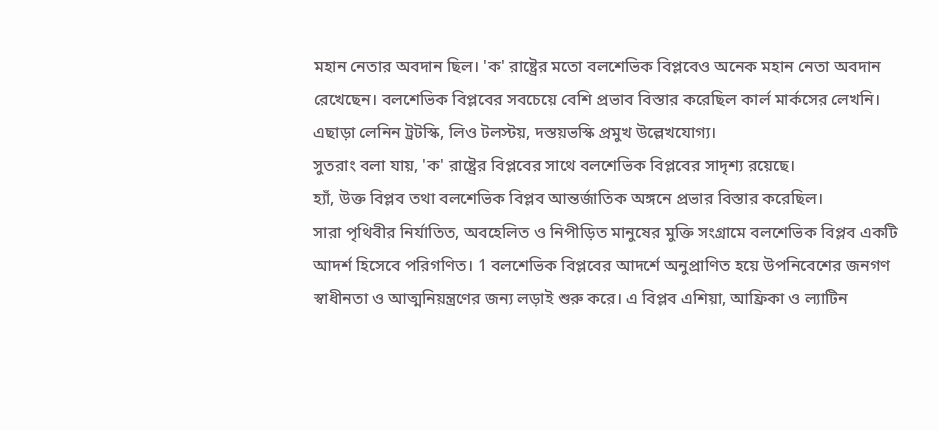মহান নেতার অবদান ছিল। 'ক' রাষ্ট্রের মতো বলশেভিক বিপ্লবেও অনেক মহান নেতা অবদান রেখেছেন। বলশেভিক বিপ্লবের সবচেয়ে বেশি প্রভাব বিস্তার করেছিল কার্ল মার্কসের লেখনি। এছাড়া লেনিন ট্রটস্কি, লিও টলস্টয়, দস্তয়ভস্কি প্রমুখ উল্লেখযোগ্য।
সুতরাং বলা যায়, 'ক' রাষ্ট্রের বিপ্লবের সাথে বলশেভিক বিপ্লবের সাদৃশ্য রয়েছে।
হ্যাঁ, উক্ত বিপ্লব তথা বলশেভিক বিপ্লব আন্তর্জাতিক অঙ্গনে প্রভার বিস্তার করেছিল।
সারা পৃথিবীর নির্যাতিত, অবহেলিত ও নিপীড়িত মানুষের মুক্তি সংগ্রামে বলশেভিক বিপ্লব একটি আদর্শ হিসেবে পরিগণিত। 1 বলশেভিক বিপ্লবের আদর্শে অনুপ্রাণিত হয়ে উপনিবেশের জনগণ স্বাধীনতা ও আত্মনিয়ন্ত্রণের জন্য লড়াই শুরু করে। এ বিপ্লব এশিয়া, আফ্রিকা ও ল্যাটিন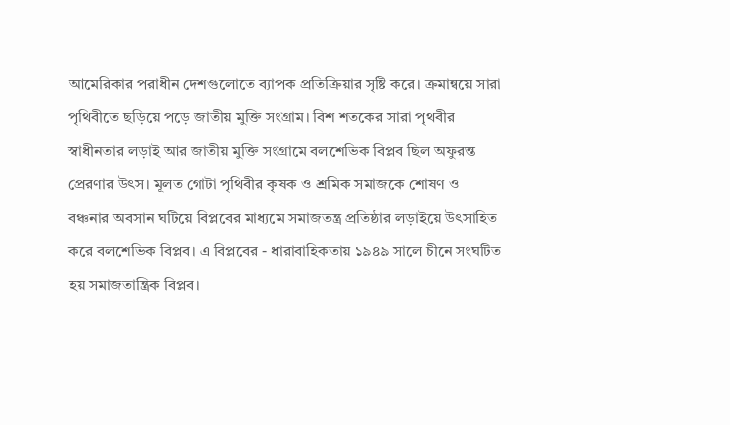আমেরিকার পরাধীন দেশগুলোতে ব্যাপক প্রতিক্রিয়ার সৃষ্টি করে। ক্রমান্বয়ে সারা পৃথিবীতে ছড়িয়ে পড়ে জাতীয় মুক্তি সংগ্রাম। বিশ শতকের সারা পৃথবীর স্বাধীনতার লড়াই আর জাতীয় মুক্তি সংগ্রামে বলশেভিক বিপ্লব ছিল অফুরন্ত প্রেরণার উৎস। মূলত গোটা পৃথিবীর কৃষক ও শ্রমিক সমাজকে শোষণ ও বঞ্চনার অবসান ঘটিয়ে বিপ্লবের মাধ্যমে সমাজতন্ত্র প্রতিষ্ঠার লড়াইয়ে উৎসাহিত করে বলশেভিক বিপ্লব। এ বিপ্লবের - ধারাবাহিকতায় ১৯৪৯ সালে চীনে সংঘটিত হয় সমাজতান্ত্রিক বিপ্লব।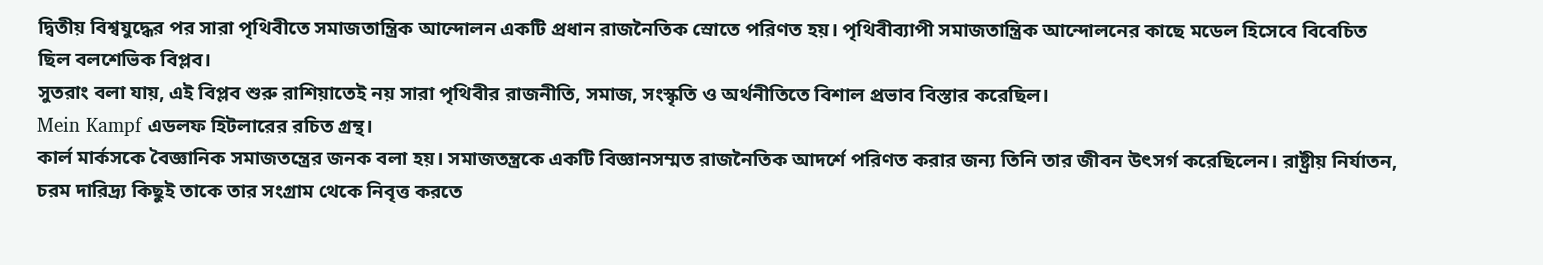দ্বিতীয় বিশ্বযুদ্ধের পর সারা পৃথিবীতে সমাজতান্ত্রিক আন্দোলন একটি প্রধান রাজনৈতিক স্রোতে পরিণত হয়। পৃথিবীব্যাপী সমাজতান্ত্রিক আন্দোলনের কাছে মডেল হিসেবে বিবেচিত ছিল বলশেভিক বিপ্লব।
সুতরাং বলা যায়, এই বিপ্লব শুরু রাশিয়াতেই নয় সারা পৃথিবীর রাজনীতি, সমাজ, সংস্কৃতি ও অর্থনীতিতে বিশাল প্রভাব বিস্তার করেছিল।
Mein Kampf এডলফ হিটলারের রচিত গ্রন্থ।
কার্ল মার্কসকে বৈজ্ঞানিক সমাজতন্ত্রের জনক বলা হয়। সমাজতন্ত্রকে একটি বিজ্ঞানসম্মত রাজনৈতিক আদর্শে পরিণত করার জন্য তিনি তার জীবন উৎসর্গ করেছিলেন। রাষ্ট্রীয় নির্যাতন, চরম দারিদ্র্য কিছুই তাকে তার সংগ্রাম থেকে নিবৃত্ত করতে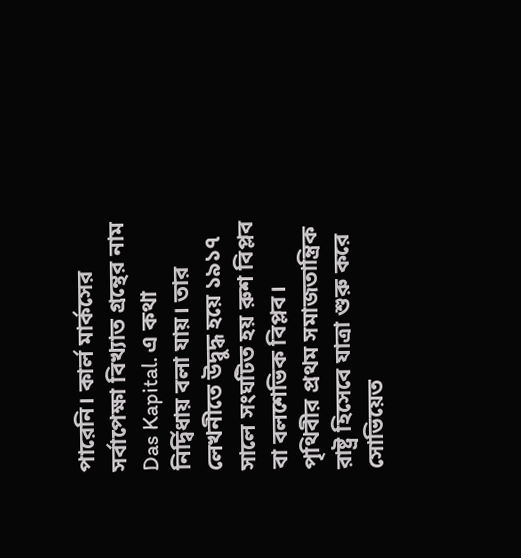পারেনি। কার্ল মার্কসের সর্বাপেক্ষা বিখ্যাত গ্রন্থের নাম Das Kapital. এ কথা নির্দ্বিধায় বলা যায়। তার লেখনীতে উদ্বুদ্ধ হয়ে ১৯১৭ সালে সংঘটিত হয় রুশ বিপ্লব বা বলশেভিক বিপ্লব। পৃথিবীর প্রথম সমাজতান্ত্রিক রাষ্ট্র হিসেবে যাত্রা শুরু করে সোভিয়েত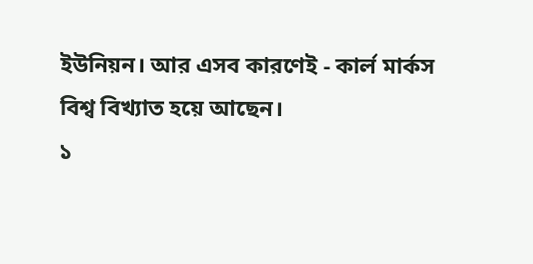ইউনিয়ন। আর এসব কারণেই - কার্ল মার্কস বিশ্ব বিখ্যাত হয়ে আছেন।
১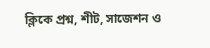ক্লিকে প্রশ্ন, শীট, সাজেশন ও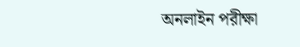অনলাইন পরীক্ষা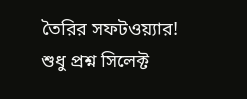তৈরির সফটওয়্যার!
শুধু প্রশ্ন সিলেক্ট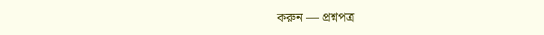করুন — প্রশ্নপত্র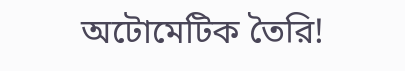অটোমেটিক তৈরি!